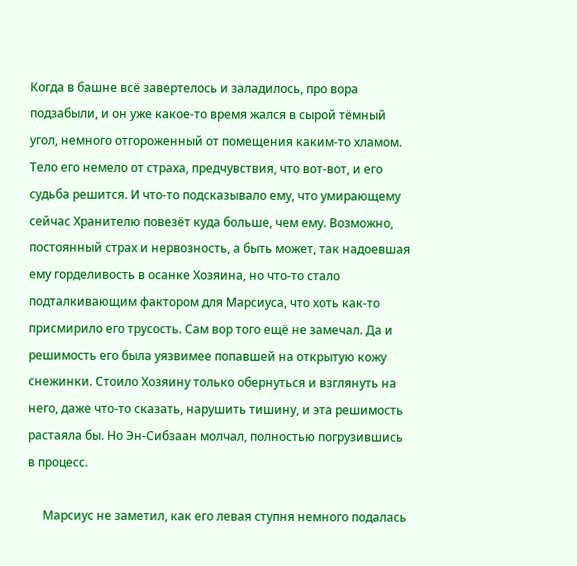Когда в башне всё завертелось и заладилось, про вора подзабыли, и он уже какое-то время жался в сырой тёмный угол, немного отгороженный от помещения каким-то хламом. Тело его немело от страха, предчувствия, что вот-вот, и его судьба решится. И что-то подсказывало ему, что умирающему сейчас Хранителю повезёт куда больше, чем ему. Возможно, постоянный страх и нервозность, а быть может, так надоевшая ему горделивость в осанке Хозяина, но что-то стало подталкивающим фактором для Марсиуса, что хоть как-то присмирило его трусость. Сам вор того ещё не замечал. Да и решимость его была уязвимее попавшей на открытую кожу снежинки. Стоило Хозяину только обернуться и взглянуть на него, даже что-то сказать, нарушить тишину, и эта решимость растаяла бы. Но Эн-Сибзаан молчал, полностью погрузившись в процесс.

     Марсиус не заметил, как его левая ступня немного подалась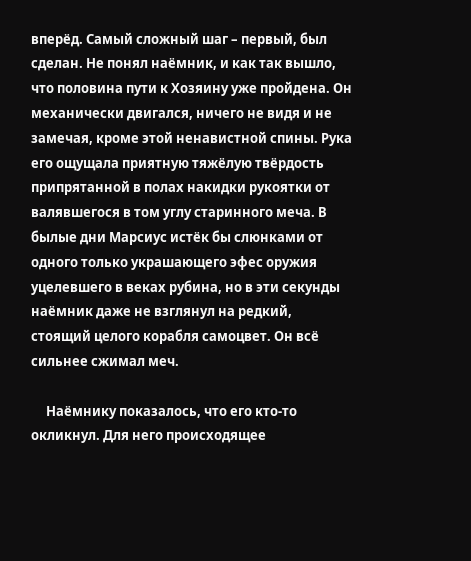вперёд. Самый сложный шаг – первый, был сделан. Не понял наёмник, и как так вышло, что половина пути к Хозяину уже пройдена. Он механически двигался, ничего не видя и не замечая, кроме этой ненавистной спины. Рука его ощущала приятную тяжёлую твёрдость припрятанной в полах накидки рукоятки от валявшегося в том углу старинного меча. В былые дни Марсиус истёк бы слюнками от одного только украшающего эфес оружия уцелевшего в веках рубина, но в эти секунды наёмник даже не взглянул на редкий, стоящий целого корабля самоцвет. Он всё сильнее сжимал меч.

     Наёмнику показалось, что его кто-то окликнул. Для него происходящее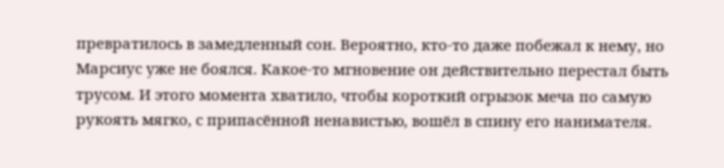превратилось в замедленный сон. Вероятно, кто-то даже побежал к нему, но Марсиус уже не боялся. Какое-то мгновение он действительно перестал быть трусом. И этого момента хватило, чтобы короткий огрызок меча по самую рукоять мягко, с припасённой ненавистью, вошёл в спину его нанимателя.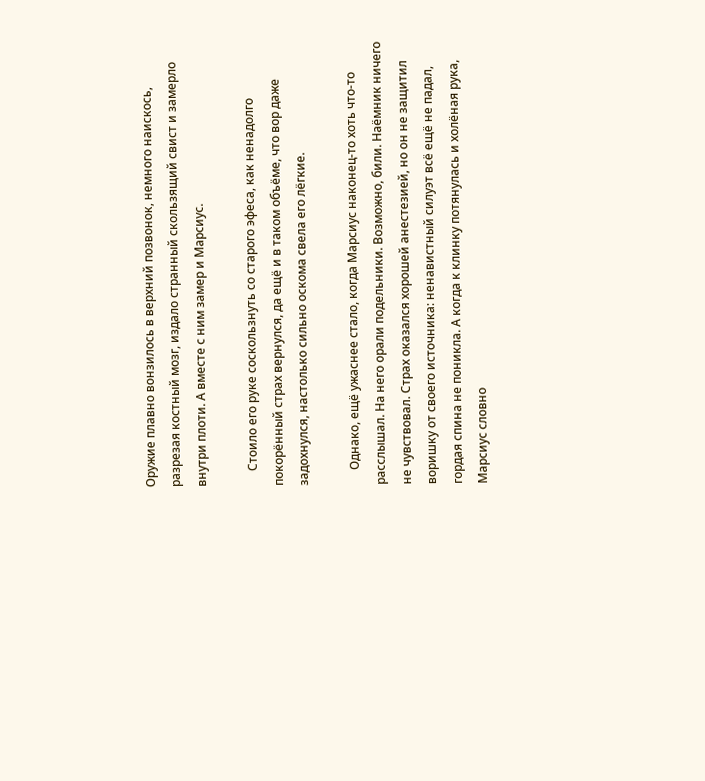Оружие плавно вонзилось в верхний позвонок, немного наискось, разрезая костный мозг, издало странный скользящий свист и замерло внутри плоти. А вместе с ним замер и Марсиус.

     Стоило его руке соскользнуть со старого эфеса, как ненадолго покорённый страх вернулся, да ещё и в таком объёме, что вор даже задохнулся, настолько сильно оскома свела его лёгкие.

     Однако, ещё ужаснее стало, когда Марсиус наконец-то хоть что-то расслышал. На него орали подельники. Возможно, били. Наёмник ничего не чувствовал. Страх оказался хорошей анестезией, но он не защитил воришку от своего источника: ненавистный силуэт всё ещё не падал, гордая спина не поникла. А когда к клинку потянулась и холёная рука, Марсиус словно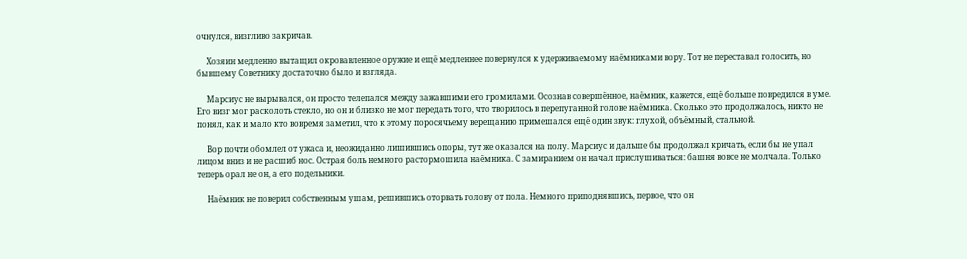очнулся, визгливо закричав.

     Хозяин медленно вытащил окровавленное оружие и ещё медленнее повернулся к удерживаемому наёмниками вору. Тот не переставал голосить, но бывшему Советнику достаточно было и взгляда.

     Марсиус не вырывался, он просто телепался между зажавшими его громилами. Осознав совершённое, наёмник, кажется, ещё больше повредился в уме. Его визг мог расколоть стекло, но он и близко не мог передать того, что творилось в перепуганной голове наёмника. Сколько это продолжалось, никто не понял, как и мало кто вовремя заметил, что к этому поросячьему верещанию примешался ещё один звук: глухой, объёмный, стальной.

     Вор почти обомлел от ужаса и, неожиданно лишившись опоры, тут же оказался на полу. Марсиус и дальше бы продолжал кричать, если бы не упал лицом вниз и не расшиб нос. Острая боль немного растормошила наёмника. С замиранием он начал прислушиваться: башня вовсе не молчала. Только теперь орал не он, а его подельники.

     Наёмник не поверил собственным ушам, решившись оторвать голову от пола. Немного приподнявшись, первое, что он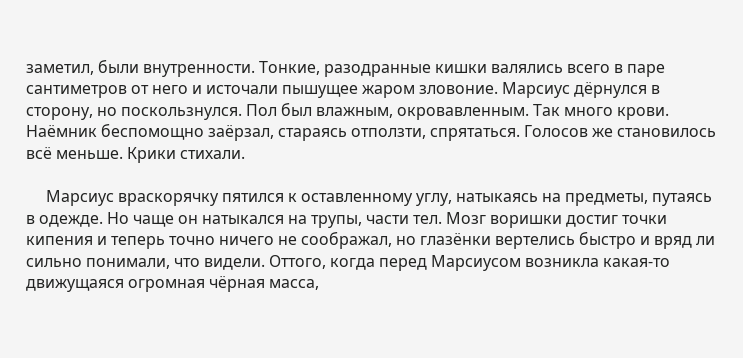заметил, были внутренности. Тонкие, разодранные кишки валялись всего в паре сантиметров от него и источали пышущее жаром зловоние. Марсиус дёрнулся в сторону, но поскользнулся. Пол был влажным, окровавленным. Так много крови. Наёмник беспомощно заёрзал, стараясь отползти, спрятаться. Голосов же становилось всё меньше. Крики стихали.

     Марсиус враскорячку пятился к оставленному углу, натыкаясь на предметы, путаясь в одежде. Но чаще он натыкался на трупы, части тел. Мозг воришки достиг точки кипения и теперь точно ничего не соображал, но глазёнки вертелись быстро и вряд ли сильно понимали, что видели. Оттого, когда перед Марсиусом возникла какая-то движущаяся огромная чёрная масса,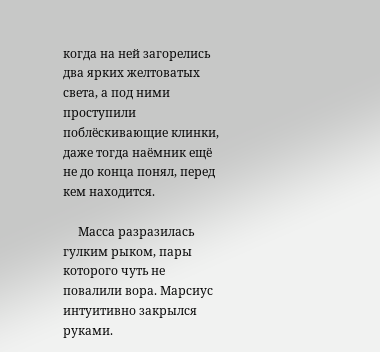когда на ней загорелись два ярких желтоватых света, а под ними проступили поблёскивающие клинки, даже тогда наёмник ещё не до конца понял, перед кем находится.

     Масса разразилась гулким рыком, пары которого чуть не повалили вора. Марсиус интуитивно закрылся руками.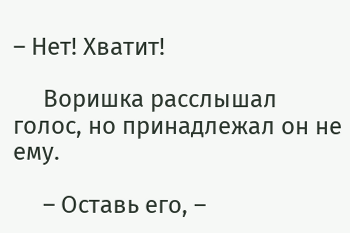– Нет! Хватит!

     Воришка расслышал голос, но принадлежал он не ему.

     – Оставь его, –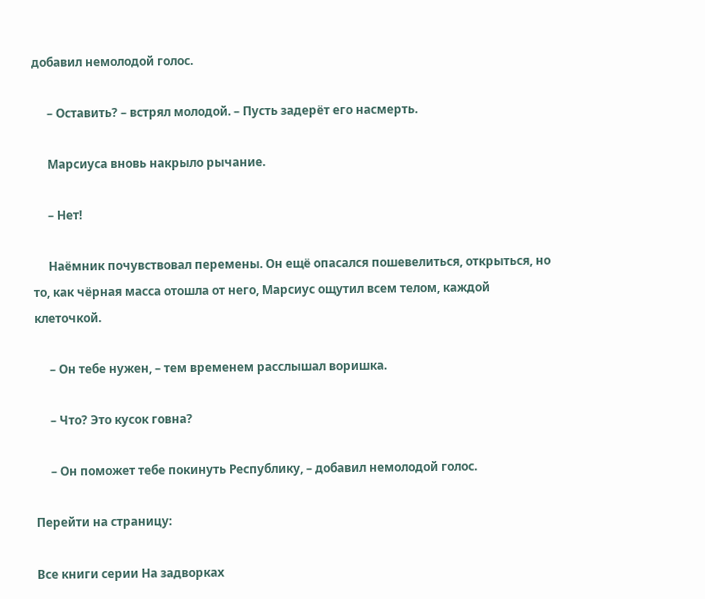добавил немолодой голос.

     – Оставить? – встрял молодой. – Пусть задерёт его насмерть.

     Марсиуса вновь накрыло рычание.

     – Нет!

     Наёмник почувствовал перемены. Он ещё опасался пошевелиться, открыться, но то, как чёрная масса отошла от него, Марсиус ощутил всем телом, каждой клеточкой.

     – Он тебе нужен, – тем временем расслышал воришка.

     – Что? Это кусок говна?

     – Он поможет тебе покинуть Республику, – добавил немолодой голос.

Перейти на страницу:

Все книги серии На задворках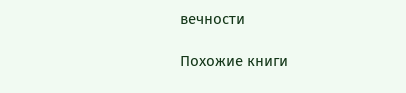вечности

Похожие книги